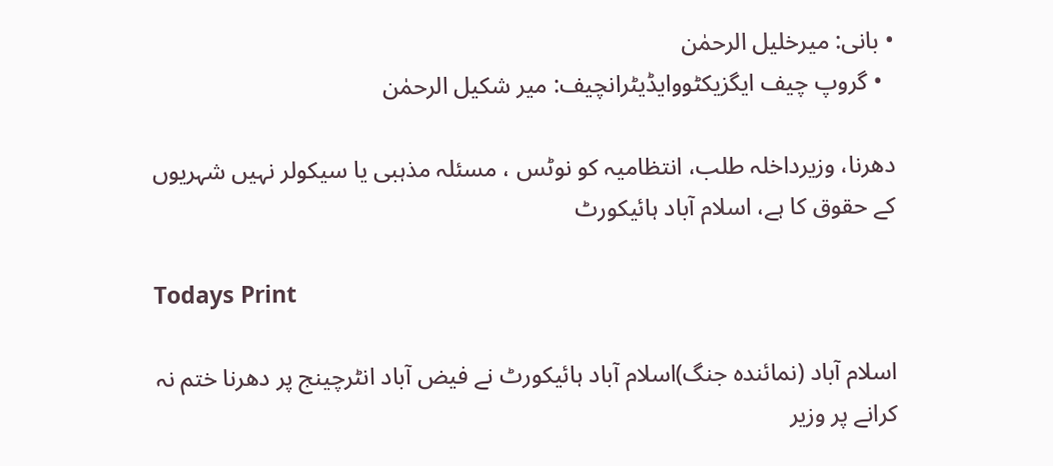• بانی: میرخلیل الرحمٰن
  • گروپ چیف ایگزیکٹووایڈیٹرانچیف: میر شکیل الرحمٰن

دھرنا، وزیرداخلہ طلب، انتظامیہ کو نوٹس ، مسئلہ مذہبی یا سیکولر نہیں شہریوں کے حقوق کا ہے، اسلام آباد ہائیکورٹ

Todays Print

اسلام آباد (نمائندہ جنگ)اسلام آباد ہائیکورٹ نے فیض آباد انٹرچینج پر دھرنا ختم نہ کرانے پر وزیر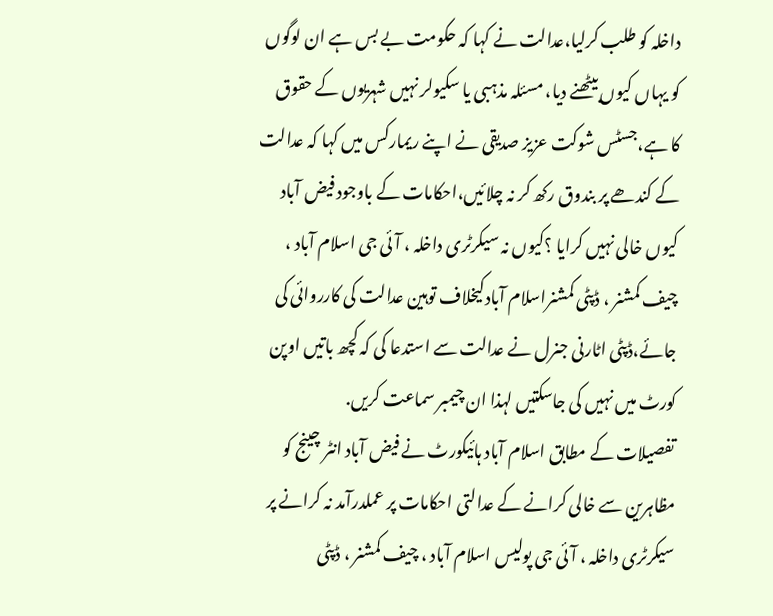داخلہ کو طلب کرلیا،عدالت نے کہا کہ حکومت بے بس ہے ان لوگوں کو یہاں کیوں بیٹھنے دیا، مسئلہ مذہبی یا سکیولر نہیں شہریوں کے حقوق کا ہے،جسٹس شوکت عزیز صدیقی نے اپنے ریمارکس میں کہا کہ عدالت کے کندھے پر بندوق رکھ کر نہ چلائیں،احکامات کے باوجود فیض آباد کیوں خالی نہیں کرایا ؟کیوں نہ سیکرٹری داخلہ ، آئی جی اسلام آباد ، چیف کمشنر ، ڈپٹی کمشنراسلام آبادکیخلاف توہین عدالت کی کارروائی کی جائے،ڈپٹی اٹارنی جنرل نے عدالت سے استدعا کی کہ کچھ باتیں اوپن کورٹ میں نہیں کی جاسکتیں لہذا ان چیمبر سماعت کریں.
تفصیلات کے مطابق اسلام آباد ہائیکورٹ نے فیض آباد انٹر چینج کو مظاہرین سے خالی کرانے کے عدالتی احکامات پر عملدرآمد نہ کرانے پر سیکرٹری داخلہ ، آئی جی پولیس اسلام آباد ، چیف کمشنر ، ڈپٹی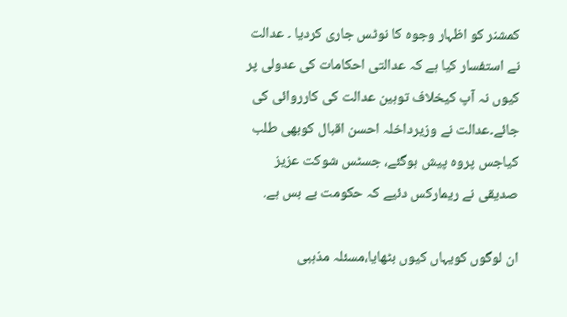کمشنر کو اظہار وجوہ کا نوٹس جاری کردیا ۔ عدالت نے استفسار کیا ہے کہ عدالتی احکامات کی عدولی پر کیوں نہ آپ کیخلاف توہین عدالت کی کارروائی کی جائے۔عدالت نے وزیرداخلہ احسن اقبال کوبھی طلب کیاجس پروہ پیش ہوگئے، جسٹس شوکت عزیز صدیقی نے ریمارکس دئیے کہ حکومت بے بس ہے.

ان لوگوں کویہاں کیوں بٹھایا،مسئلہ مذہبی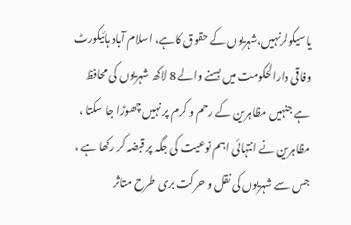یاسیکولرنہیں،شہریوں کے حقوق کاہے، اسلام آباد ہائیکورٹ وفاقی دارالحکومت میں بسنے والے 8 لاکھ شہریوں کی محافظ ہے جنہیں مظاہرین کے رحم و کرم پر نہیں چھوڑا جا سکتا ، مظاہرین نے انتہائی اہم نوعیت کی جگہ پر قبضہ کر رکھا ہے ، جس سے شہریوں کی نقل و حرکت بری طرح متاثر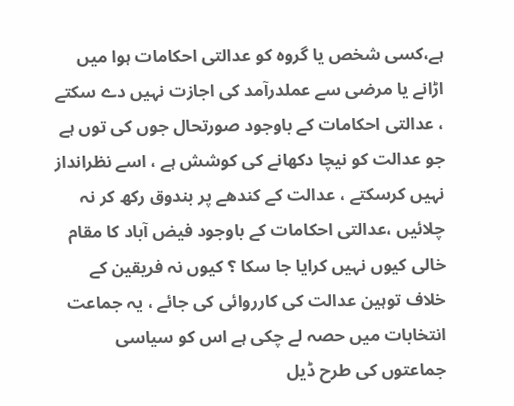ہے،کسی شخص یا گروہ کو عدالتی احکامات ہوا میں اڑانے یا مرضی سے عملدرآمد کی اجازت نہیں دے سکتے ، عدالتی احکامات کے باوجود صورتحال جوں کی توں ہے جو عدالت کو نیچا دکھانے کی کوشش ہے ، اسے نظرانداز نہیں کرسکتے ، عدالت کے کندھے پر بندوق رکھ کر نہ چلائیں ،عدالتی احکامات کے باوجود فیض آباد کا مقام خالی کیوں نہیں کرایا جا سکا ؟ کیوں نہ فریقین کے خلاف توہین عدالت کی کارروائی کی جائے ، یہ جماعت انتخابات میں حصہ لے چکی ہے اس کو سیاسی جماعتوں کی طرح ڈیل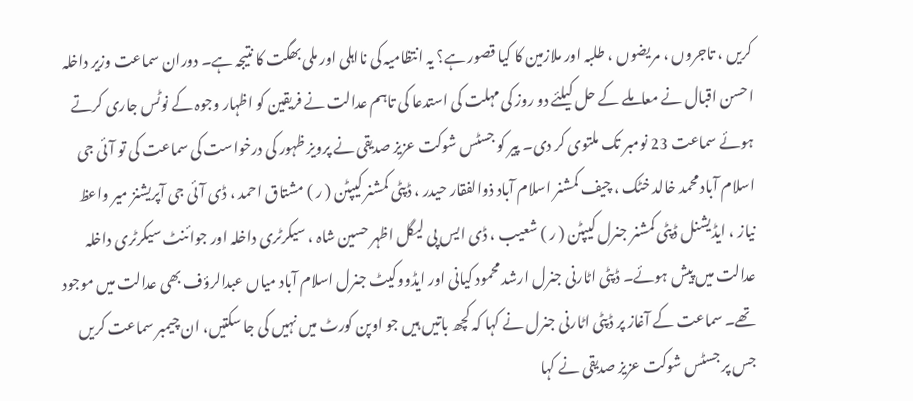کریں ، تاجروں ، مریضوں ، طلبہ اور ملازمین کا کیا قصور ہے؟ یہ انتظامیہ کی نااہلی اور ملی بھگت کا نتیجہ ہے۔ دوران سماعت وزیر داخلہ احسن اقبال نے معاملے کے حل کیلئے دو روز کی مہلت کی استدعا کی تاہم عدالت نے فریقین کو اظہار وجوہ کے نوٹس جاری کرتے ہوئے سماعت 23 نومبر تک ملتوی کر دی۔ پیر کو جسٹس شوکت عزیز صدیقی نے پرویز ظہور کی درخواست کی سماعت کی تو آئی جی اسلام آباد محمد خالد خٹک ، چیف کمشنر اسلام آباد ذوالفقار حیدر ، ڈپٹی کمشنر کیپٹن ( ر ) مشتاق احمد ، ڈی آئی جی آپریشنز میر واعظ نیاز ، ایڈیشنل ڈپٹی کمشنر جنرل کیپٹن ( ر ) شعیب ، ڈی ایس پی لیگل اظہر حسین شاہ ، سیکرٹری داخلہ اور جوائنٹ سیکرٹری داخلہ عدالت میں پیش ہوئے۔ ڈپٹی اٹارنی جنرل ارشد محمود کیانی اور ایڈووکیٹ جنرل اسلام آباد میاں عبدالرؤف بھی عدالت میں موجود تھے۔ سماعت کے آغاز پر ڈپٹی اٹارنی جنرل نے کہا کہ کچھ باتیں ہیں جو اوپن کورٹ میں نہیں کی جا سکتیں، ان چیمبر سماعت کریں جس پر جسٹس شوکت عزیز صدیقی نے کہا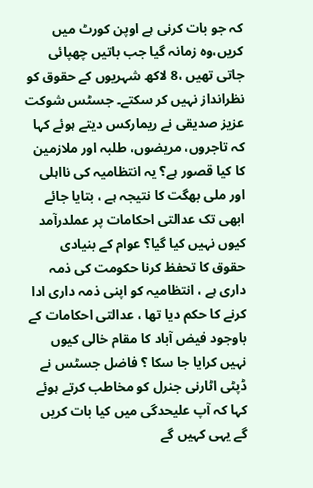کہ جو بات کرنی ہے اوپن کورٹ میں کریں،وہ زمانہ گیا جب باتیں چھپائی جاتی تھیں ،8 لاکھ شہریوں کے حقوق کو نظرانداز نہیں کر سکتے۔ جسٹس شوکت عزیز صدیقی نے ریمارکس دیتے ہوئے کہا کہ تاجروں، مریضوں، طلبہ اور ملازمین کا کیا قصور ہے؟ یہ انتظامیہ کی نااہلی اور ملی بھگت کا نتیجہ ہے ، بتایا جائے ابھی تک عدالتی احکامات پر عملدرآمد کیوں نہیں کیا گیا؟ عوام کے بنیادی حقوق کا تحفظ کرنا حکومت کی ذمہ داری ہے ، انتظامیہ کو اپنی ذمہ داری ادا کرنے کا حکم دیا تھا ، عدالتی احکامات کے باوجود فیض آباد کا مقام خالی کیوں نہیں کرایا جا سکا ؟ فاضل جسٹس نے ڈپٹی اٹارنی جنرل کو مخاطب کرتے ہوئے کہا کہ آپ علیحدگی میں کیا بات کریں گے یہی کہیں گے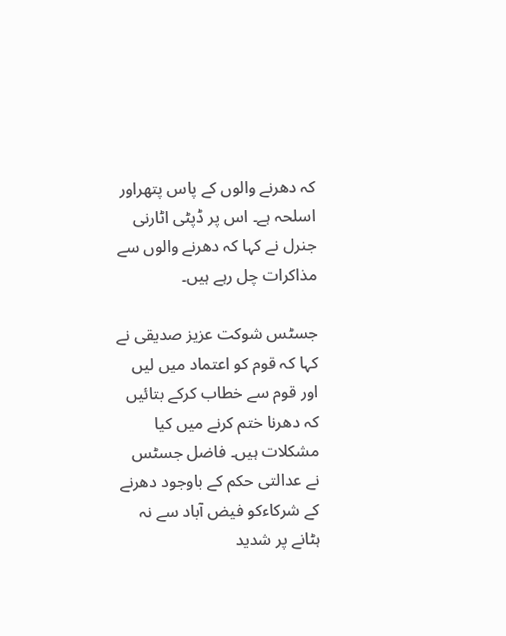کہ دھرنے والوں کے پاس پتھراور اسلحہ ہے۔ اس پر ڈپٹی اٹارنی جنرل نے کہا کہ دھرنے والوں سے مذاکرات چل رہے ہیں۔

جسٹس شوکت عزیز صدیقی نے کہا کہ قوم کو اعتماد میں لیں اور قوم سے خطاب کرکے بتائیں کہ دھرنا ختم کرنے میں کیا مشکلات ہیں۔ فاضل جسٹس نے عدالتی حکم کے باوجود دھرنے کے شرکاءکو فیض آباد سے نہ ہٹانے پر شدید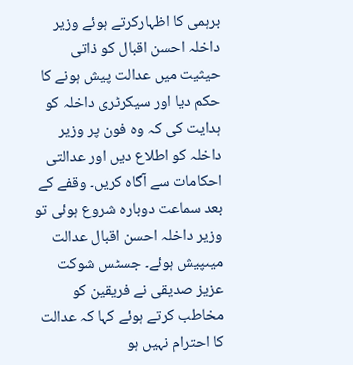برہمی کا اظہارکرتے ہوئے وزیر داخلہ احسن اقبال کو ذاتی حیثیت میں عدالت پیش ہونے کا حکم دیا اور سیکرٹری داخلہ کو ہدایت کی کہ وہ فون پر وزیر داخلہ کو اطلاع دیں اور عدالتی احکامات سے آگاہ کریں۔ وقفے کے بعد سماعت دوبارہ شروع ہوئی تو وزیر داخلہ احسن اقبال عدالت میںپیش ہوئے۔ جسٹس شوکت عزیز صدیقی نے فریقین کو مخاطب کرتے ہوئے کہا کہ عدالت کا احترام نہیں ہو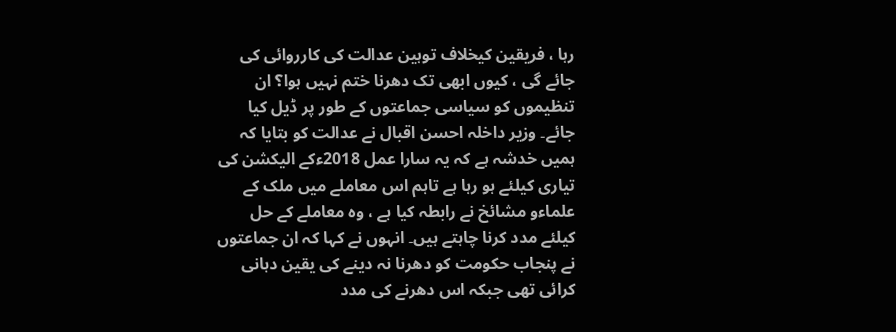رہا ، فریقین کیخلاف توہین عدالت کی کارروائی کی جائے گی ، کیوں ابھی تک دھرنا ختم نہیں ہوا؟ ان تنظیموں کو سیاسی جماعتوں کے طور پر ڈیل کیا جائے۔ وزیر داخلہ احسن اقبال نے عدالت کو بتایا کہ ہمیں خدشہ ہے کہ یہ سارا عمل 2018ءکے الیکشن کی تیاری کیلئے ہو رہا ہے تاہم اس معاملے میں ملک کے علماءو مشائخ نے رابطہ کیا ہے ، وہ معاملے کے حل کیلئے مدد کرنا چاہتے ہیں۔ انہوں نے کہا کہ ان جماعتوں نے پنجاب حکومت کو دھرنا نہ دینے کی یقین دہانی کرائی تھی جبکہ اس دھرنے کی مدد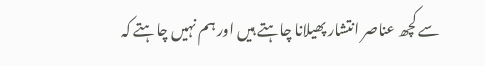سے کچھ عناصر انتشار پھیلانا چاہتے ہیں اور ہم نہیں چاہتے کہ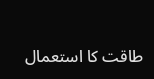طاقت کا استعمال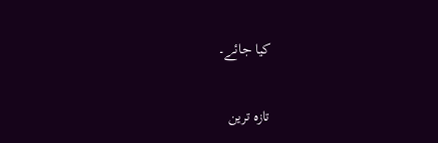کیا جائے۔

تازہ ترین